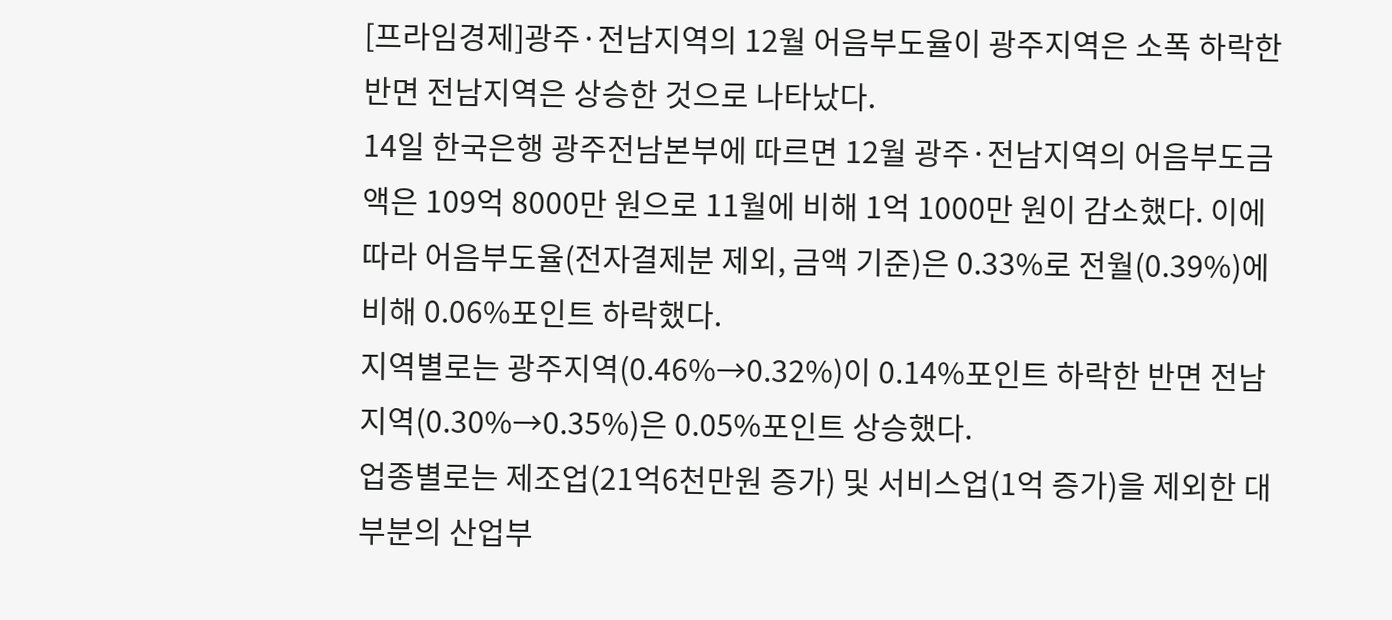[프라임경제]광주·전남지역의 12월 어음부도율이 광주지역은 소폭 하락한 반면 전남지역은 상승한 것으로 나타났다.
14일 한국은행 광주전남본부에 따르면 12월 광주·전남지역의 어음부도금액은 109억 8000만 원으로 11월에 비해 1억 1000만 원이 감소했다. 이에 따라 어음부도율(전자결제분 제외, 금액 기준)은 0.33%로 전월(0.39%)에 비해 0.06%포인트 하락했다.
지역별로는 광주지역(0.46%→0.32%)이 0.14%포인트 하락한 반면 전남지역(0.30%→0.35%)은 0.05%포인트 상승했다.
업종별로는 제조업(21억6천만원 증가) 및 서비스업(1억 증가)을 제외한 대부분의 산업부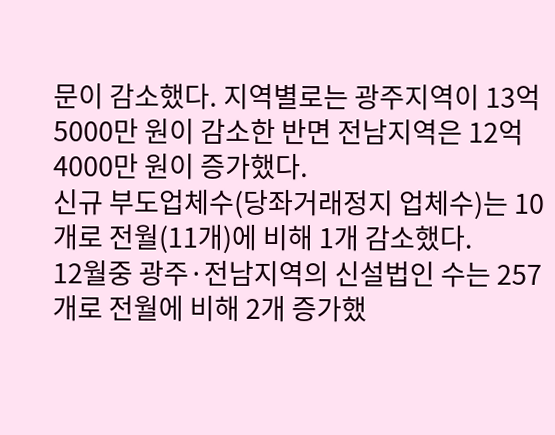문이 감소했다. 지역별로는 광주지역이 13억 5000만 원이 감소한 반면 전남지역은 12억 4000만 원이 증가했다.
신규 부도업체수(당좌거래정지 업체수)는 10개로 전월(11개)에 비해 1개 감소했다.
12월중 광주·전남지역의 신설법인 수는 257개로 전월에 비해 2개 증가했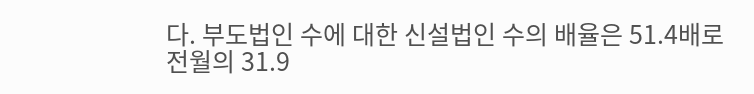다. 부도법인 수에 대한 신설법인 수의 배율은 51.4배로 전월의 31.9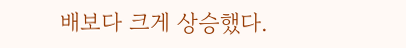배보다 크게 상승했다.